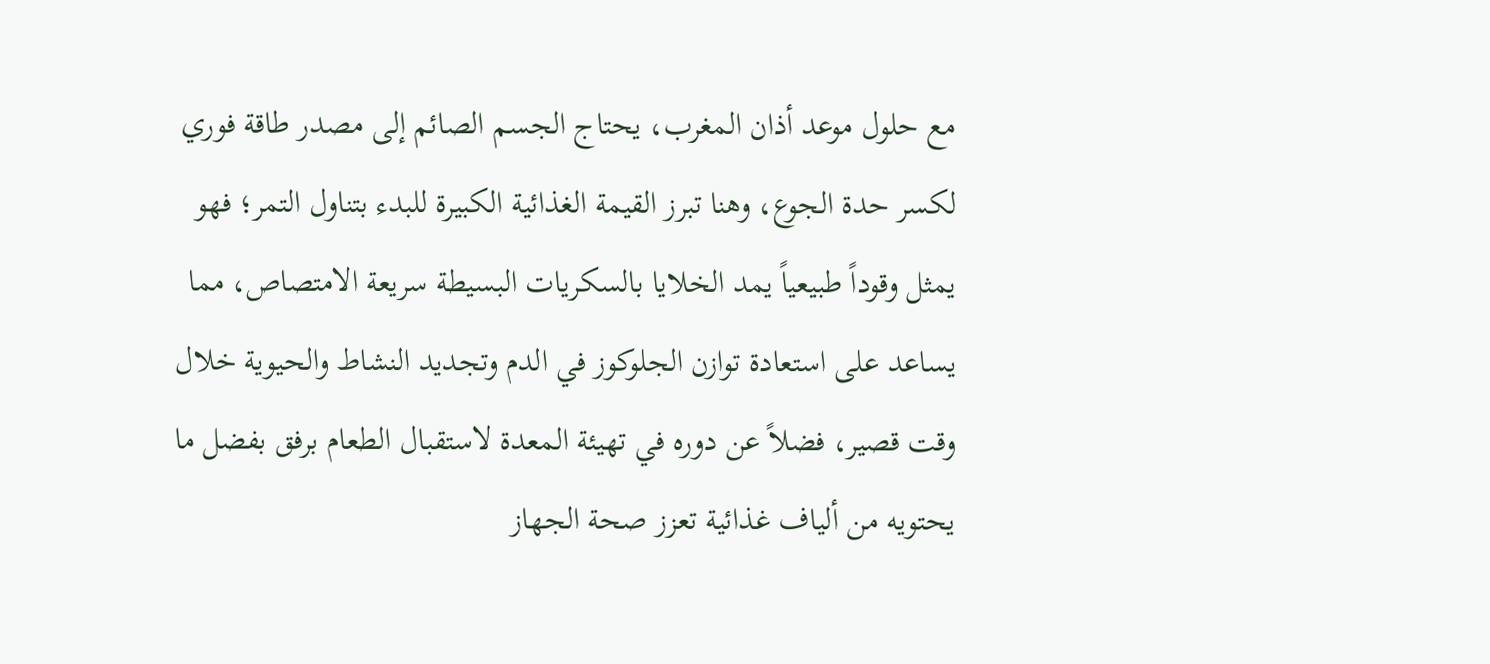مع حلول موعد أذان المغرب، يحتاج الجسم الصائم إلى مصدر طاقة فوري لكسر حدة الجوع، وهنا تبرز القيمة الغذائية الكبيرة للبدء بتناول التمر؛ فهو يمثل وقوداً طبيعياً يمد الخلايا بالسكريات البسيطة سريعة الامتصاص، مما يساعد على استعادة توازن الجلوكوز في الدم وتجديد النشاط والحيوية خلال وقت قصير، فضلاً عن دوره في تهيئة المعدة لاستقبال الطعام برفق بفضل ما يحتويه من ألياف غذائية تعزز صحة الجهاز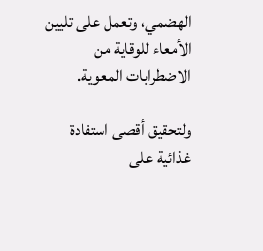الهضمي، وتعمل على تليين الأمعاء للوقاية من الاضطرابات المعوية.

ولتحقيق أقصى استفادة غذائية على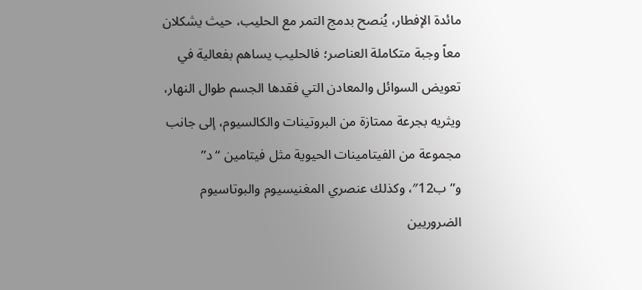مائدة الإفطار، يُنصح بدمج التمر مع الحليب، حيث يشكلان معاً وجبة متكاملة العناصر؛ فالحليب يساهم بفعالية في تعويض السوائل والمعادن التي فقدها الجسم طوال النهار، ويثريه بجرعة ممتازة من البروتينات والكالسيوم، إلى جانب مجموعة من الفيتامينات الحيوية مثل فيتامين “د” و”ب12″، وكذلك عنصري المغنيسيوم والبوتاسيوم الضروريين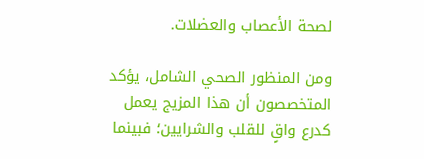لصحة الأعصاب والعضلات.

ومن المنظور الصحي الشامل، يؤكد المتخصصون أن هذا المزيج يعمل كدرع واقٍ للقلب والشرايين؛ فبينما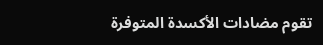تقوم مضادات الأكسدة المتوفرة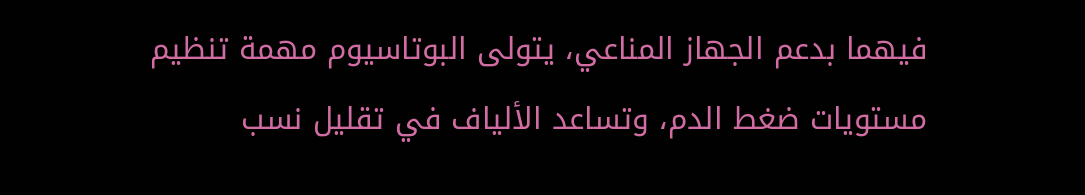فيهما بدعم الجهاز المناعي، يتولى البوتاسيوم مهمة تنظيم مستويات ضغط الدم، وتساعد الألياف في تقليل نسب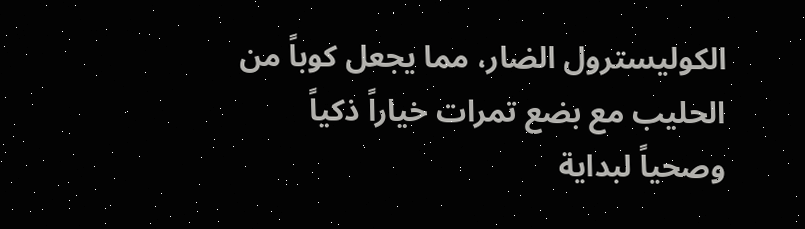الكوليسترول الضار، مما يجعل كوباً من الحليب مع بضع تمرات خياراً ذكياً وصحياً لبداية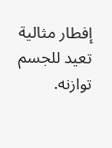إفطار مثالية تعيد للجسم توازنه.